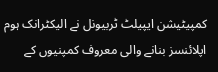کمپیٹیشن ایپیلٹ ٹربیونل نے الیکٹرانک ہوم اپلائنسز بنانے والی معروف کمپنیوں کے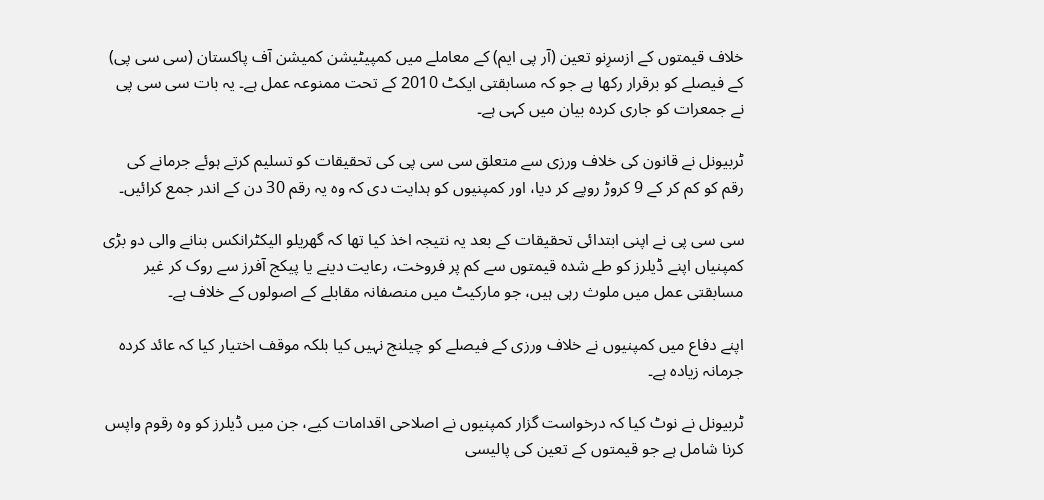خلاف قیمتوں کے ازسرِنو تعین (آر پی ایم) کے معاملے میں کمپیٹیشن کمیشن آف پاکستان (سی سی پی) کے فیصلے کو برقرار رکھا ہے جو کہ مسابقتی ایکٹ 2010 کے تحت ممنوعہ عمل ہے۔ یہ بات سی سی پی نے جمعرات کو جاری کردہ بیان میں کہی ہے۔

ٹربیونل نے قانون کی خلاف ورزی سے متعلق سی سی پی کی تحقیقات کو تسلیم کرتے ہوئے جرمانے کی رقم کو کم کر کے 9 کروڑ روپے کر دیا، اور کمپنیوں کو ہدایت دی کہ وہ یہ رقم 30 دن کے اندر جمع کرائیں۔

سی سی پی نے اپنی ابتدائی تحقیقات کے بعد یہ نتیجہ اخذ کیا تھا کہ گھریلو الیکٹرانکس بنانے والی دو بڑی کمپنیاں اپنے ڈیلرز کو طے شدہ قیمتوں سے کم پر فروخت، رعایت دینے یا پیکج آفرز سے روک کر غیر مسابقتی عمل میں ملوث رہی ہیں، جو مارکیٹ میں منصفانہ مقابلے کے اصولوں کے خلاف ہے۔

اپنے دفاع میں کمپنیوں نے خلاف ورزی کے فیصلے کو چیلنج نہیں کیا بلکہ موقف اختیار کیا کہ عائد کردہ جرمانہ زیادہ ہے۔

ٹربیونل نے نوٹ کیا کہ درخواست گزار کمپنیوں نے اصلاحی اقدامات کیے، جن میں ڈیلرز کو وہ رقوم واپس کرنا شامل ہے جو قیمتوں کے تعین کی پالیسی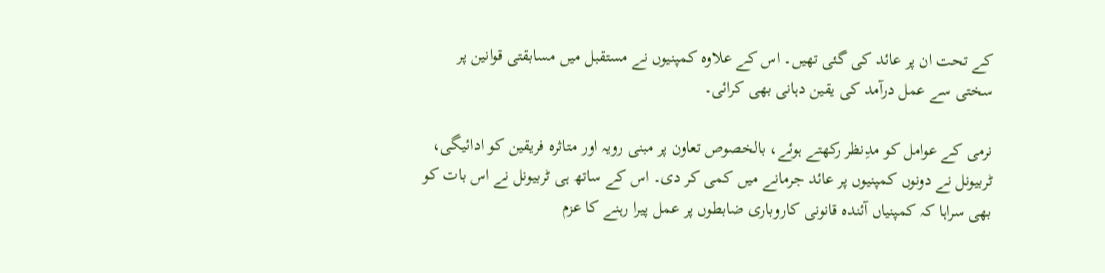کے تحت ان پر عائد کی گئی تھیں۔ اس کے علاوہ کمپنیوں نے مستقبل میں مسابقتی قوانین پر سختی سے عمل درآمد کی یقین دہانی بھی کرائی۔

نرمی کے عوامل کو مدِنظر رکھتے ہوئے، بالخصوص تعاون پر مبنی رویہ اور متاثرہ فریقین کو ادائیگی، ٹربیونل نے دونوں کمپنیوں پر عائد جرمانے میں کمی کر دی۔ اس کے ساتھ ہی ٹربیونل نے اس بات کو بھی سراہا کہ کمپنیاں آئندہ قانونی کاروباری ضابطوں پر عمل پیرا رہنے کا عزم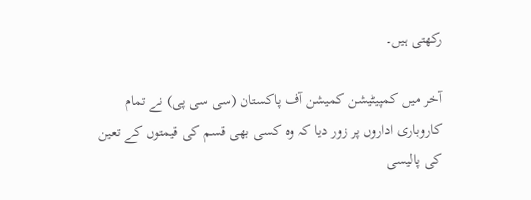رکھتی ہیں۔

آخر میں کمپیٹیشن کمیشن آف پاکستان (سی سی پی) نے تمام کاروباری اداروں پر زور دیا کہ وہ کسی بھی قسم کی قیمتوں کے تعین کی پالیسی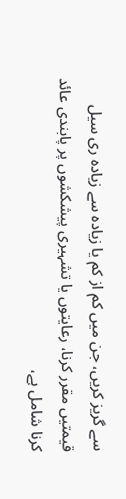سے گریز کریں، جن میں کم از کم یا زیادہ سے زیادہ ری سیل قیمتیں مقرر کرنا، رعایتوں یا تشہیری پیشکشوں پر پابندی عائد کرنا شامل ہے،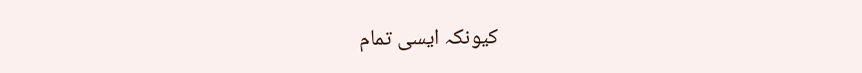کیونکہ ایسی تمام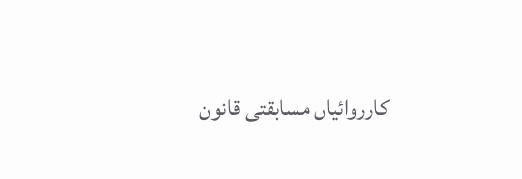کارروائیاں مسابقتی قانون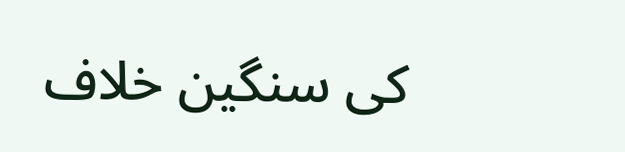کی سنگین خلاف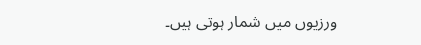ورزیوں میں شمار ہوتی ہیں۔